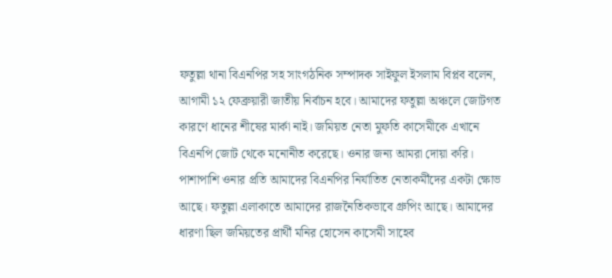ফতুল্লা থানা বিএনপির সহ সাংগঠনিক সম্পাদক সাইফুল ইসলাম বিপ্লব বলেন, আগামী ১২ ফেব্রুয়ারী জাতীয় নির্বাচন হবে। আমাদের ফতুল্লা অঞ্চলে জোটগত কারণে ধানের শীষের মার্কা নাই। জমিয়ত নেতা মুফতি কাসেমীকে এখানে বিএনপি জোট থেকে মনোনীত করেছে। ওনার জন্য আমরা দোয়া করি। পাশাপাশি ওনার প্রতি আমাদের বিএনপির নির্যাতিত নেতাকর্মীদের একটা ক্ষোভ আছে। ফতুল্লা এলাকাতে আমাদের রাজনৈতিকভাবে গ্রুপিং আছে। আমাদের ধারণা ছিল জমিয়তের প্রার্থী মনির হোসেন কাসেমী সাহেব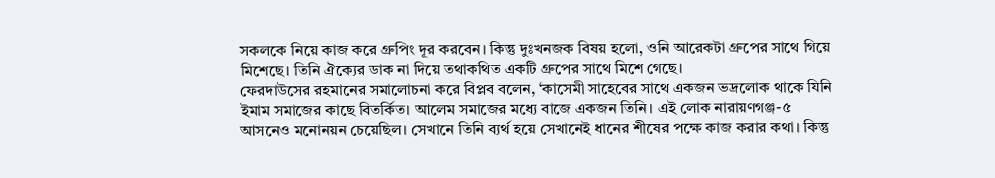সকলকে নিয়ে কাজ করে গ্রুপিং দূর করবেন। কিন্তু দুঃখনজক বিষয় হলো, ওনি আরেকটা গ্রুপের সাথে গিয়ে মিশেছে। তিনি ঐক্যের ডাক না দিয়ে তথাকথিত একটি গ্রুপের সাথে মিশে গেছে।
ফেরদাউসের রহমানের সমালোচনা করে বিপ্লব বলেন, ‘কাসেমী সাহেবের সাথে একজন ভদ্রলোক থাকে যিনি ইমাম সমাজের কাছে বিতর্কিত। আলেম সমাজের মধ্যে বাজে একজন তিনি। এই লোক নারায়ণগঞ্জ-৫ আসনেও মনোনয়ন চেয়েছিল। সেখানে তিনি ব্যর্থ হয়ে সেখানেই ধানের শীষের পক্ষে কাজ করার কথা। কিন্তু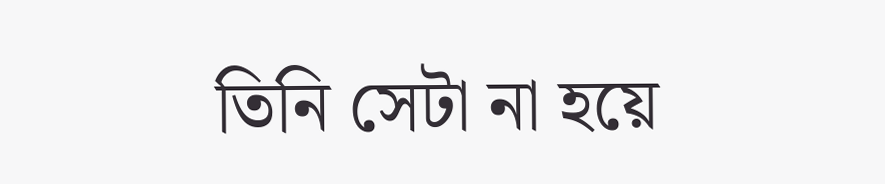তিনি সেটা না হয়ে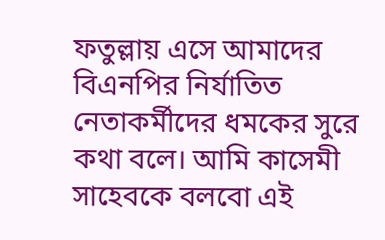ফতুল্লায় এসে আমাদের বিএনপির নির্যাতিত নেতাকর্মীদের ধমকের সুরে কথা বলে। আমি কাসেমী সাহেবকে বলবো এই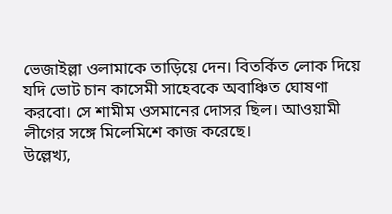ভেজাইল্লা ওলামাকে তাড়িয়ে দেন। বিতর্কিত লোক দিয়ে যদি ভোট চান কাসেমী সাহেবকে অবাঞ্চিত ঘোষণা করবো। সে শামীম ওসমানের দোসর ছিল। আওয়ামী লীগের সঙ্গে মিলেমিশে কাজ করেছে।
উল্লেখ্য,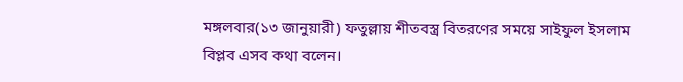মঙ্গলবার(১৩ জানুয়ারী) ফতুল্লায় শীতবস্ত্র বিতরণের সময়ে সাইফুল ইসলাম বিপ্লব এসব কথা বলেন।